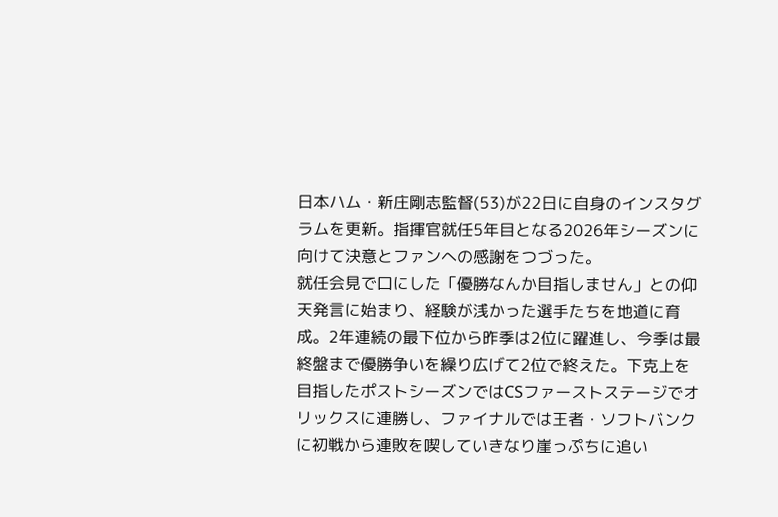日本ハム・新庄剛志監督(53)が22日に自身のインスタグラムを更新。指揮官就任5年目となる2026年シーズンに向けて決意とファンへの感謝をつづった。
就任会見で口にした「優勝なんか目指しません」との仰天発言に始まり、経験が浅かった選手たちを地道に育成。2年連続の最下位から昨季は2位に躍進し、今季は最終盤まで優勝争いを繰り広げて2位で終えた。下克上を目指したポストシーズンではCSファーストステージでオリックスに連勝し、ファイナルでは王者・ソフトバンクに初戦から連敗を喫していきなり崖っぷちに追い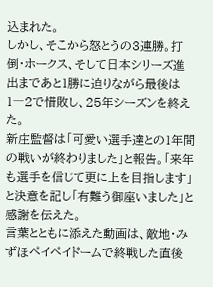込まれた。
しかし、そこから怒とうの3連勝。打倒・ホークス、そして日本シリーズ進出まであと1勝に迫りながら最後は1―2で惜敗し、25年シーズンを終えた。
新庄監督は「可愛い選手達との1年間の戦いが終わりました」と報告。「来年も選手を信じて更に上を目指します」と決意を記し「有難う御座いました」と感謝を伝えた。
言葉とともに添えた動画は、敵地・みずほペイペイドームで終戦した直後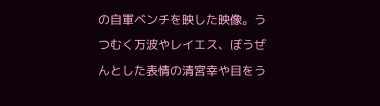の自軍ベンチを映した映像。うつむく万波やレイエス、ぼうぜんとした表情の清宮幸や目をう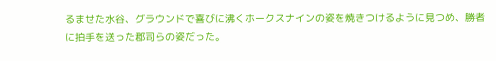るませた水谷、グラウンドで喜びに沸くホークスナインの姿を焼きつけるように見つめ、勝者に拍手を送った郡司らの姿だった。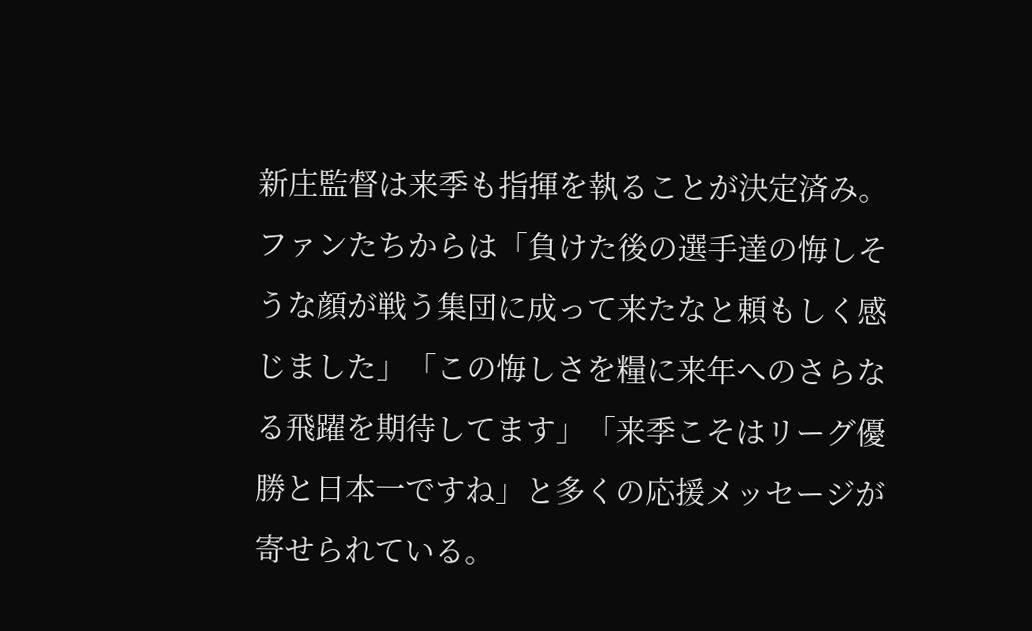新庄監督は来季も指揮を執ることが決定済み。ファンたちからは「負けた後の選手達の悔しそうな顔が戦う集団に成って来たなと頼もしく感じました」「この悔しさを糧に来年へのさらなる飛躍を期待してます」「来季こそはリーグ優勝と日本一ですね」と多くの応援メッセージが寄せられている。